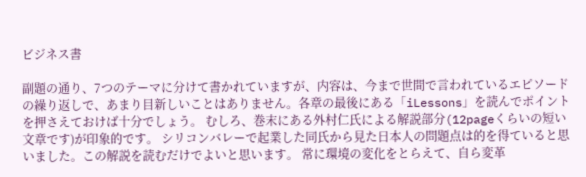ビジネス書

副題の通り、7つのテーマに分けて書かれていますが、内容は、今まで世間で言われているエピソードの繰り返しで、あまり目新しいことはありません。各章の最後にある「iLessons」を読んでポイントを押さえておけば十分でしょう。 むしろ、巻末にある外村仁氏による解説部分(12pageくらいの短い文章です)が印象的です。 シリコンバレーで起業した同氏から見た日本人の問題点は的を得ていると思いました。この解説を読むだけでよいと思います。 常に環境の変化をとらえて、自ら変革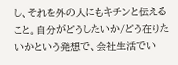し、それを外の人にもキチンと伝えること。自分がどうしたいか/どう在りたいかという発想で、会社生活でい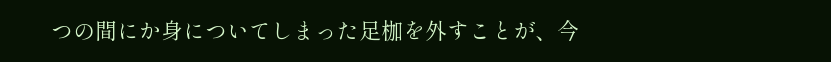つの間にか身についてしまった足枷を外すことが、今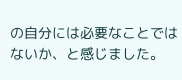の自分には必要なことではないか、と感じました。